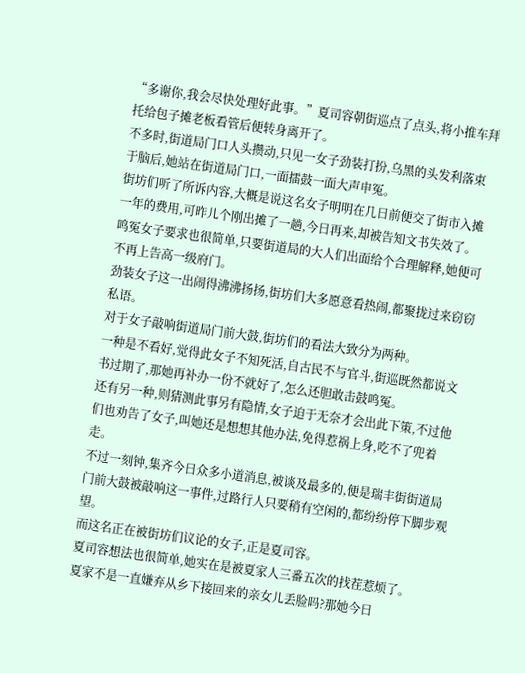“多谢你,我会尽快处理好此事。”夏司容朝街巡点了点头,将小推车拜托给包子摊老板看管后便转身离开了。
不多时,街道局门口人头攒动,只见一女子劲装打扮,乌黑的头发利落束于脑后,她站在街道局门口,一面擂鼓一面大声申冤。
街坊们听了所诉内容,大概是说这名女子明明在几日前便交了街市入摊一年的费用,可昨儿个刚出摊了一趟,今日再来,却被告知文书失效了。
鸣冤女子要求也很简单,只要街道局的大人们出面给个合理解释,她便可不再上告高一级府门。
劲装女子这一出闹得沸沸扬扬,街坊们大多愿意看热闹,都聚拢过来窃窃私语。
对于女子敲响街道局门前大鼓,街坊们的看法大致分为两种。
一种是不看好,觉得此女子不知死活,自古民不与官斗,街巡既然都说文书过期了,那她再补办一份不就好了,怎么还胆敢击鼓鸣冤。
还有另一种,则猜测此事另有隐情,女子迫于无奈才会出此下策,不过他们也劝告了女子,叫她还是想想其他办法,免得惹祸上身,吃不了兜着走。
不过一刻钟,集齐今日众多小道消息,被谈及最多的,便是瑞丰街街道局门前大鼓被敲响这一事件,过路行人只要稍有空闲的,都纷纷停下脚步观望。
而这名正在被街坊们议论的女子,正是夏司容。
夏司容想法也很简单,她实在是被夏家人三番五次的找茬惹烦了。
夏家不是一直嫌弃从乡下接回来的亲女儿丢脸吗?那她今日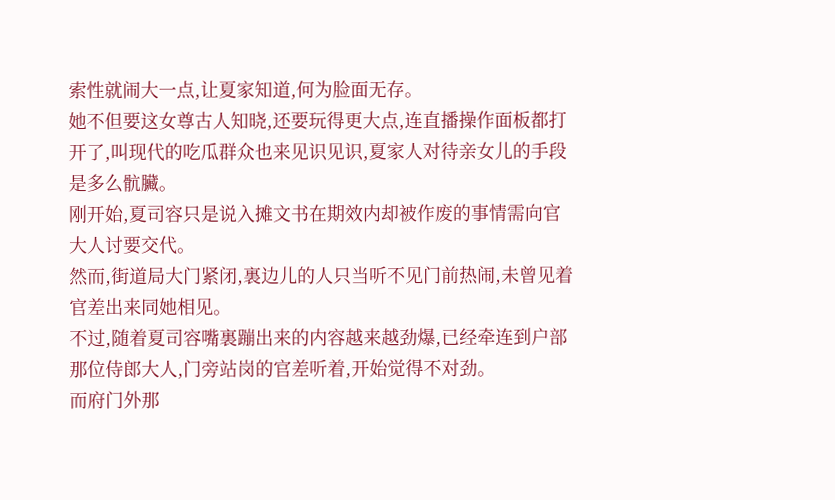索性就闹大一点,让夏家知道,何为脸面无存。
她不但要这女尊古人知晓,还要玩得更大点,连直播操作面板都打开了,叫现代的吃瓜群众也来见识见识,夏家人对待亲女儿的手段是多么骯臟。
刚开始,夏司容只是说入摊文书在期效内却被作废的事情需向官大人讨要交代。
然而,街道局大门紧闭,裏边儿的人只当听不见门前热闹,未曾见着官差出来同她相见。
不过,随着夏司容嘴裏蹦出来的内容越来越劲爆,已经牵连到户部那位侍郎大人,门旁站岗的官差听着,开始觉得不对劲。
而府门外那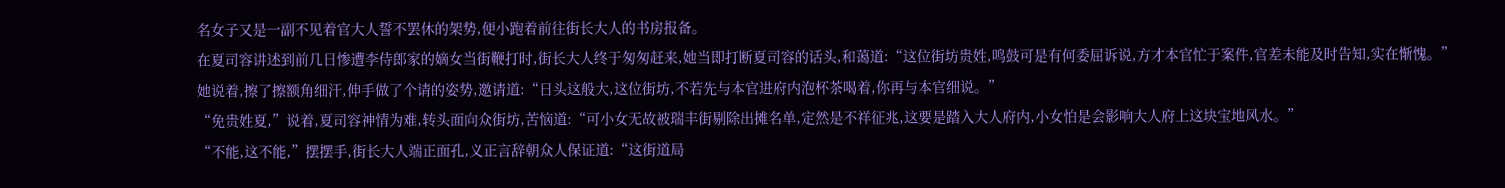名女子又是一副不见着官大人誓不罢休的架势,便小跑着前往街长大人的书房报备。
在夏司容讲述到前几日惨遭李侍郎家的嫡女当街鞭打时,街长大人终于匆匆赶来,她当即打断夏司容的话头,和蔼道:“这位街坊贵姓,鸣鼓可是有何委屈诉说,方才本官忙于案件,官差未能及时告知,实在惭愧。”
她说着,擦了擦额角细汗,伸手做了个请的姿势,邀请道:“日头这般大,这位街坊,不若先与本官进府内泡杯茶喝着,你再与本官细说。”
“免贵姓夏,”说着,夏司容神情为难,转头面向众街坊,苦恼道:“可小女无故被瑞丰街剔除出摊名单,定然是不祥征兆,这要是踏入大人府内,小女怕是会影响大人府上这块宝地风水。”
“不能,这不能,”摆摆手,街长大人端正面孔,义正言辞朝众人保证道:“这街道局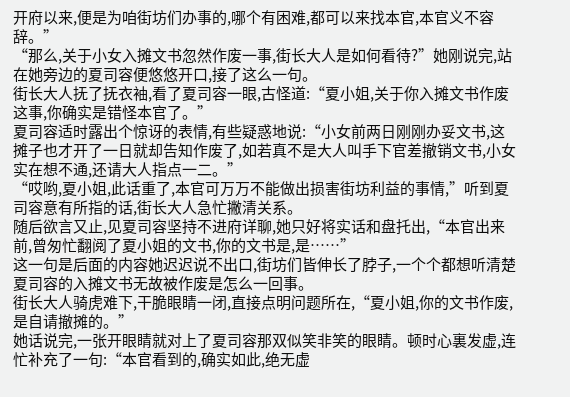开府以来,便是为咱街坊们办事的,哪个有困难,都可以来找本官,本官义不容辞。”
“那么,关于小女入摊文书忽然作废一事,街长大人是如何看待?”她刚说完,站在她旁边的夏司容便悠悠开口,接了这么一句。
街长大人抚了抚衣袖,看了夏司容一眼,古怪道:“夏小姐,关于你入摊文书作废这事,你确实是错怪本官了。”
夏司容适时露出个惊讶的表情,有些疑惑地说:“小女前两日刚刚办妥文书,这摊子也才开了一日就却告知作废了,如若真不是大人叫手下官差撤销文书,小女实在想不通,还请大人指点一二。”
“哎哟,夏小姐,此话重了,本官可万万不能做出损害街坊利益的事情,”听到夏司容意有所指的话,街长大人急忙撇清关系。
随后欲言又止,见夏司容坚持不进府详聊,她只好将实话和盘托出,“本官出来前,曾匆忙翻阅了夏小姐的文书,你的文书是,是……”
这一句是后面的内容她迟迟说不出口,街坊们皆伸长了脖子,一个个都想听清楚夏司容的入摊文书无故被作废是怎么一回事。
街长大人骑虎难下,干脆眼睛一闭,直接点明问题所在,“夏小姐,你的文书作废,是自请撤摊的。”
她话说完,一张开眼睛就对上了夏司容那双似笑非笑的眼睛。顿时心裏发虚,连忙补充了一句:“本官看到的,确实如此,绝无虚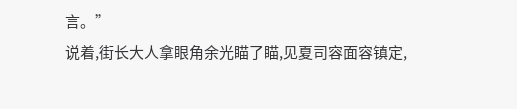言。”
说着,街长大人拿眼角余光瞄了瞄,见夏司容面容镇定,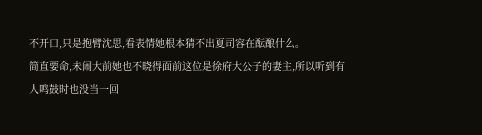不开口,只是抱臂沈思,看表情她根本猜不出夏司容在酝酿什么。
简直要命,未闹大前她也不晓得面前这位是徐府大公子的妻主,所以听到有人鸣鼓时也没当一回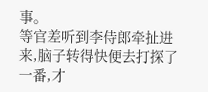事。
等官差听到李侍郎牵扯进来,脑子转得快便去打探了一番,才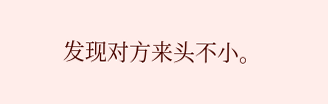发现对方来头不小。